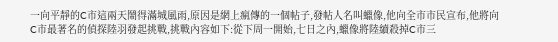一向平靜的C市這兩天鬧得滿城風雨,原因是網上瘋傳的一個帖子,發帖人名叫蠟像,他向全市市民宣布,他將向C市最著名的偵探陸羽發起挑戰,挑戰內容如下:從下周一開始,七日之內,蠟像將陸續殺掉C市三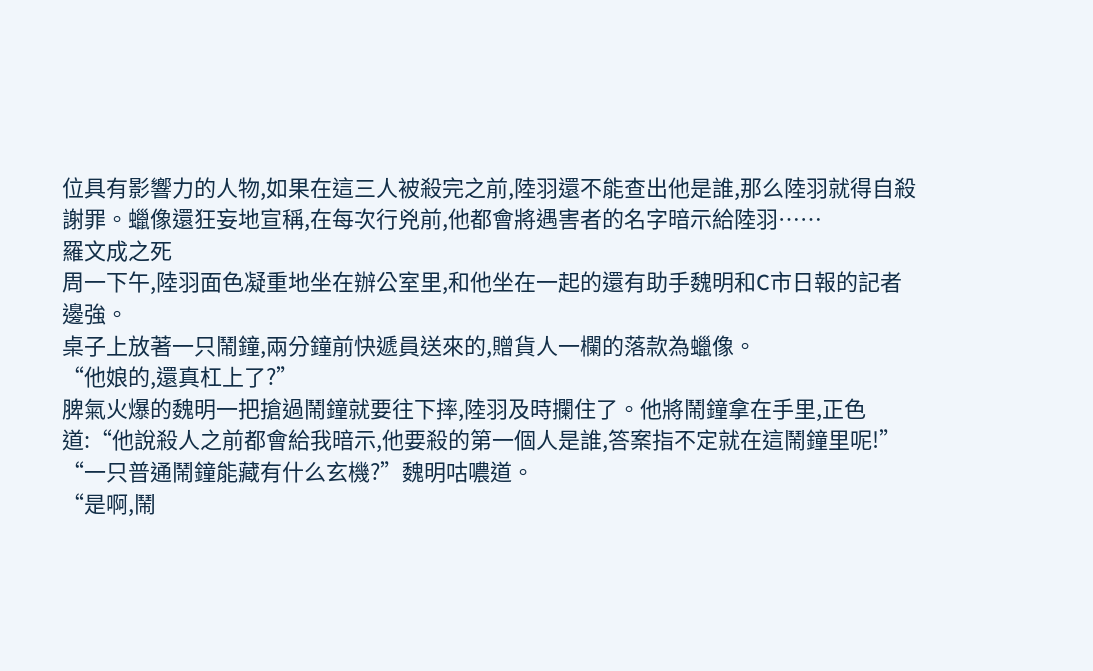位具有影響力的人物,如果在這三人被殺完之前,陸羽還不能查出他是誰,那么陸羽就得自殺謝罪。蠟像還狂妄地宣稱,在每次行兇前,他都會將遇害者的名字暗示給陸羽……
羅文成之死
周一下午,陸羽面色凝重地坐在辦公室里,和他坐在一起的還有助手魏明和C市日報的記者邊強。
桌子上放著一只鬧鐘,兩分鐘前快遞員送來的,贈貨人一欄的落款為蠟像。
“他娘的,還真杠上了?”
脾氣火爆的魏明一把搶過鬧鐘就要往下摔,陸羽及時攔住了。他將鬧鐘拿在手里,正色道:“他說殺人之前都會給我暗示,他要殺的第一個人是誰,答案指不定就在這鬧鐘里呢!”
“一只普通鬧鐘能藏有什么玄機?”魏明咕噥道。
“是啊,鬧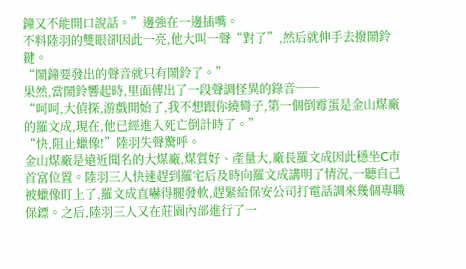鐘又不能開口說話。”邊強在一邊插嘴。
不料陸羽的雙眼卻因此一亮,他大叫一聲“對了”,然后就伸手去撥鬧鈴鍵。
“鬧鐘要發出的聲音就只有鬧鈴了。”
果然,當鬧鈴響起時,里面傳出了一段聲調怪異的錄音──
“呵呵,大偵探,游戲開始了,我不想跟你繞彎子,第一個倒霉蛋是金山煤廠的羅文成,現在,他已經進入死亡倒計時了。”
“快,阻止蠟像!”陸羽失聲驚呼。
金山煤廠是遠近聞名的大煤廠,煤質好、產量大,廠長羅文成因此穩坐C市首富位置。陸羽三人快速趕到羅宅后及時向羅文成講明了情況,一聽自己被蠟像盯上了,羅文成直嚇得腿發軟,趕緊給保安公司打電話調來幾個專職保鏢。之后,陸羽三人又在莊園內部進行了一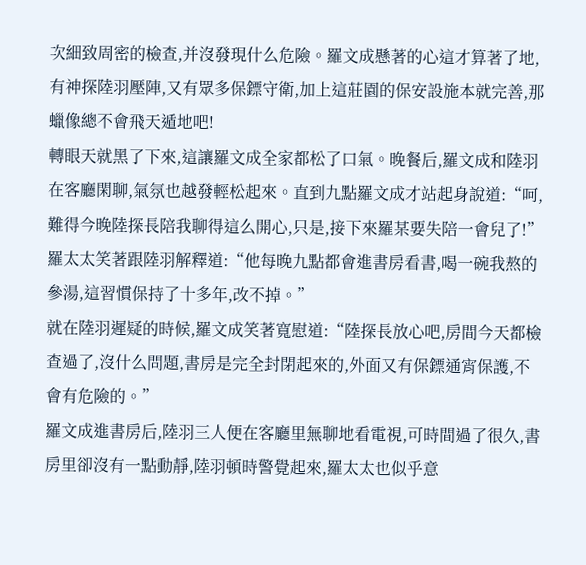次細致周密的檢查,并沒發現什么危險。羅文成懸著的心這才算著了地,有神探陸羽壓陣,又有眾多保鏢守衛,加上這莊園的保安設施本就完善,那蠟像總不會飛天遁地吧!
轉眼天就黑了下來,這讓羅文成全家都松了口氣。晚餐后,羅文成和陸羽在客廳閑聊,氣氛也越發輕松起來。直到九點羅文成才站起身說道:“呵,難得今晚陸探長陪我聊得這么開心,只是,接下來羅某要失陪一會兒了!”
羅太太笑著跟陸羽解釋道:“他每晚九點都會進書房看書,喝一碗我熬的參湯,這習慣保持了十多年,改不掉。”
就在陸羽遲疑的時候,羅文成笑著寬慰道:“陸探長放心吧,房間今天都檢查過了,沒什么問題,書房是完全封閉起來的,外面又有保鏢通宵保護,不會有危險的。”
羅文成進書房后,陸羽三人便在客廳里無聊地看電視,可時間過了很久,書房里卻沒有一點動靜,陸羽頓時警覺起來,羅太太也似乎意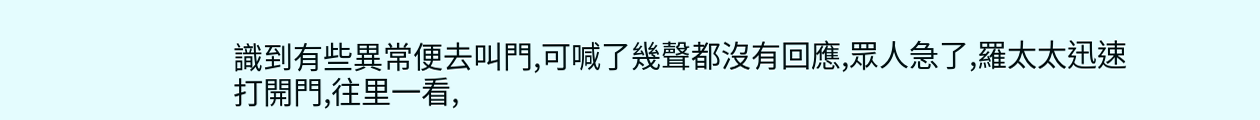識到有些異常便去叫門,可喊了幾聲都沒有回應,眾人急了,羅太太迅速打開門,往里一看,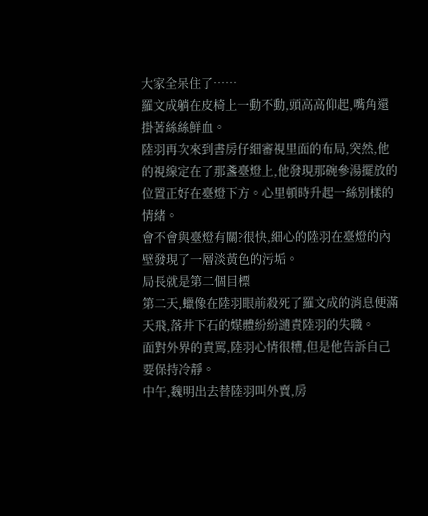大家全呆住了……
羅文成躺在皮椅上一動不動,頭高高仰起,嘴角還掛著絲絲鮮血。
陸羽再次來到書房仔細審視里面的布局,突然,他的視線定在了那盞臺燈上,他發現那碗參湯擺放的位置正好在臺燈下方。心里頓時升起一絲別樣的情緒。
會不會與臺燈有關?很快,細心的陸羽在臺燈的內壁發現了一層淡黃色的污垢。
局長就是第二個目標
第二天,蠟像在陸羽眼前殺死了羅文成的消息便滿天飛,落井下石的媒體紛紛譴責陸羽的失職。
面對外界的責罵,陸羽心情很糟,但是他告訴自己要保持冷靜。
中午,魏明出去替陸羽叫外賣,房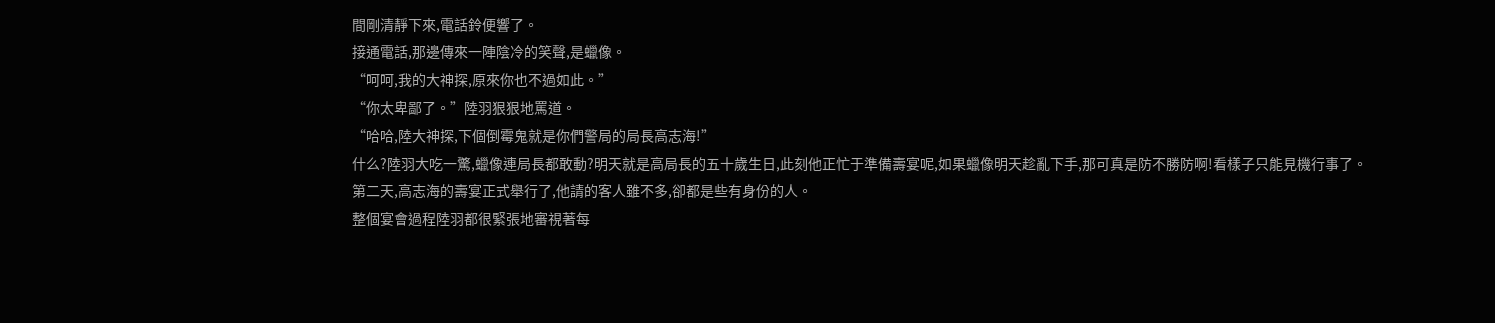間剛清靜下來,電話鈴便響了。
接通電話,那邊傳來一陣陰冷的笑聲,是蠟像。
“呵呵,我的大神探,原來你也不過如此。”
“你太卑鄙了。”陸羽狠狠地罵道。
“哈哈,陸大神探,下個倒霉鬼就是你們警局的局長高志海!”
什么?陸羽大吃一驚,蠟像連局長都敢動?明天就是高局長的五十歲生日,此刻他正忙于準備壽宴呢,如果蠟像明天趁亂下手,那可真是防不勝防啊!看樣子只能見機行事了。
第二天,高志海的壽宴正式舉行了,他請的客人雖不多,卻都是些有身份的人。
整個宴會過程陸羽都很緊張地審視著每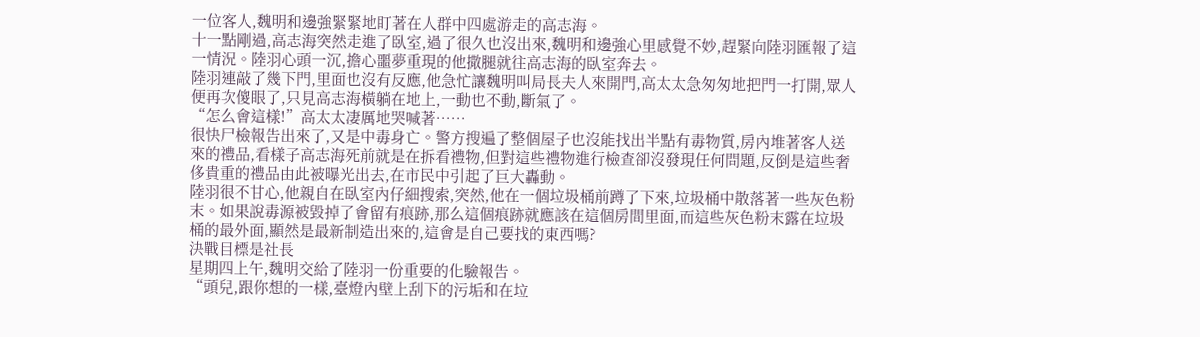一位客人,魏明和邊強緊緊地盯著在人群中四處游走的高志海。
十一點剛過,高志海突然走進了臥室,過了很久也沒出來,魏明和邊強心里感覺不妙,趕緊向陸羽匯報了這一情況。陸羽心頭一沉,擔心噩夢重現的他撒腿就往高志海的臥室奔去。
陸羽連敲了幾下門,里面也沒有反應,他急忙讓魏明叫局長夫人來開門,高太太急匆匆地把門一打開,眾人便再次傻眼了,只見高志海橫躺在地上,一動也不動,斷氣了。
“怎么會這樣!”高太太凄厲地哭喊著……
很快尸檢報告出來了,又是中毒身亡。警方搜遍了整個屋子也沒能找出半點有毒物質,房內堆著客人送來的禮品,看樣子高志海死前就是在拆看禮物,但對這些禮物進行檢查卻沒發現任何問題,反倒是這些奢侈貴重的禮品由此被曝光出去,在市民中引起了巨大轟動。
陸羽很不甘心,他親自在臥室內仔細搜索,突然,他在一個垃圾桶前蹲了下來,垃圾桶中散落著一些灰色粉末。如果說毒源被毀掉了會留有痕跡,那么這個痕跡就應該在這個房間里面,而這些灰色粉末露在垃圾桶的最外面,顯然是最新制造出來的,這會是自己要找的東西嗎?
決戰目標是社長
星期四上午,魏明交給了陸羽一份重要的化驗報告。
“頭兒,跟你想的一樣,臺燈內壁上刮下的污垢和在垃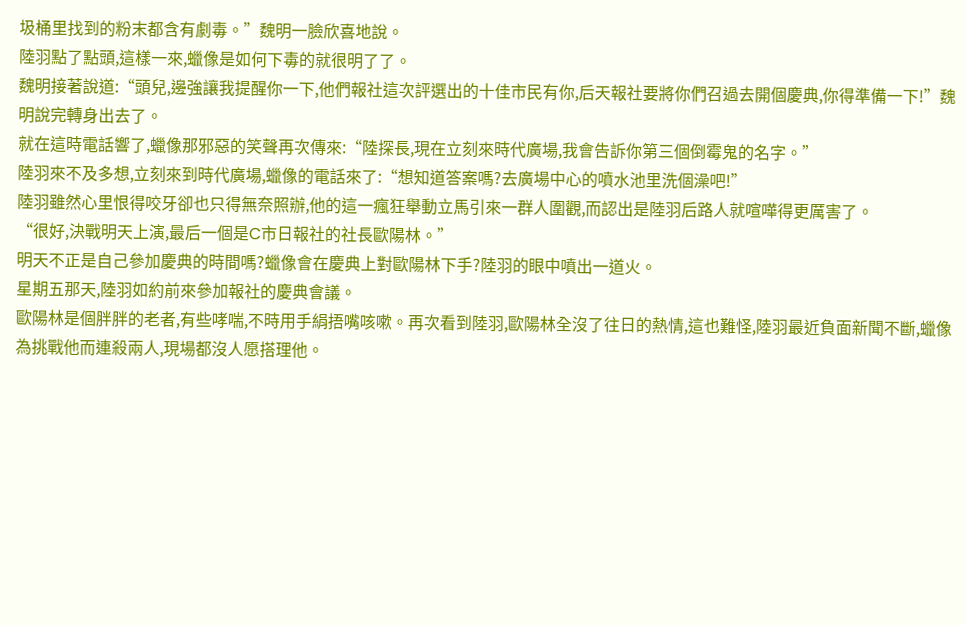圾桶里找到的粉末都含有劇毒。”魏明一臉欣喜地說。
陸羽點了點頭,這樣一來,蠟像是如何下毒的就很明了了。
魏明接著說道:“頭兒,邊強讓我提醒你一下,他們報社這次評選出的十佳市民有你,后天報社要將你們召過去開個慶典,你得準備一下!”魏明說完轉身出去了。
就在這時電話響了,蠟像那邪惡的笑聲再次傳來:“陸探長,現在立刻來時代廣場,我會告訴你第三個倒霉鬼的名字。”
陸羽來不及多想,立刻來到時代廣場,蠟像的電話來了:“想知道答案嗎?去廣場中心的噴水池里洗個澡吧!”
陸羽雖然心里恨得咬牙卻也只得無奈照辦,他的這一瘋狂舉動立馬引來一群人圍觀,而認出是陸羽后路人就喧嘩得更厲害了。
“很好,決戰明天上演,最后一個是C市日報社的社長歐陽林。”
明天不正是自己參加慶典的時間嗎?蠟像會在慶典上對歐陽林下手?陸羽的眼中噴出一道火。
星期五那天,陸羽如約前來參加報社的慶典會議。
歐陽林是個胖胖的老者,有些哮喘,不時用手絹捂嘴咳嗽。再次看到陸羽,歐陽林全沒了往日的熱情,這也難怪,陸羽最近負面新聞不斷,蠟像為挑戰他而連殺兩人,現場都沒人愿搭理他。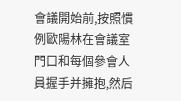會議開始前,按照慣例歐陽林在會議室門口和每個參會人員握手并擁抱,然后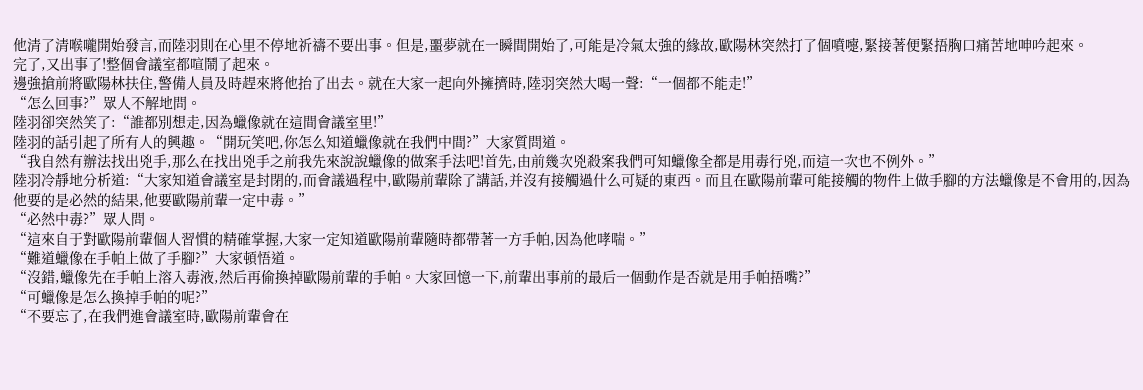他清了清喉嚨開始發言,而陸羽則在心里不停地祈禱不要出事。但是,噩夢就在一瞬間開始了,可能是冷氣太強的緣故,歐陽林突然打了個噴嚏,緊接著便緊捂胸口痛苦地呻吟起來。
完了,又出事了!整個會議室都喧鬧了起來。
邊強搶前將歐陽林扶住,警備人員及時趕來將他抬了出去。就在大家一起向外擁擠時,陸羽突然大喝一聲:“一個都不能走!”
“怎么回事?”眾人不解地問。
陸羽卻突然笑了:“誰都別想走,因為蠟像就在這間會議室里!”
陸羽的話引起了所有人的興趣。“開玩笑吧,你怎么知道蠟像就在我們中間?”大家質問道。
“我自然有辦法找出兇手,那么在找出兇手之前我先來說說蠟像的做案手法吧!首先,由前幾次兇殺案我們可知蠟像全都是用毒行兇,而這一次也不例外。”
陸羽冷靜地分析道:“大家知道會議室是封閉的,而會議過程中,歐陽前輩除了講話,并沒有接觸過什么可疑的東西。而且在歐陽前輩可能接觸的物件上做手腳的方法蠟像是不會用的,因為他要的是必然的結果,他要歐陽前輩一定中毒。”
“必然中毒?”眾人問。
“這來自于對歐陽前輩個人習慣的精確掌握,大家一定知道歐陽前輩隨時都帶著一方手帕,因為他哮喘。”
“難道蠟像在手帕上做了手腳?”大家頓悟道。
“沒錯,蠟像先在手帕上溶入毒液,然后再偷換掉歐陽前輩的手帕。大家回憶一下,前輩出事前的最后一個動作是否就是用手帕捂嘴?”
“可蠟像是怎么換掉手帕的呢?”
“不要忘了,在我們進會議室時,歐陽前輩會在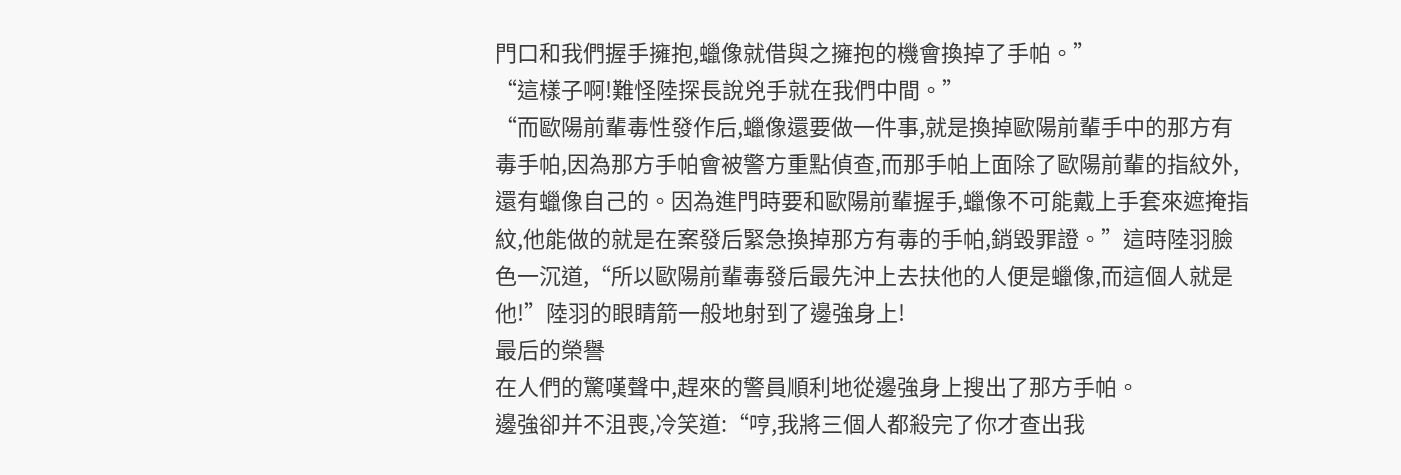門口和我們握手擁抱,蠟像就借與之擁抱的機會換掉了手帕。”
“這樣子啊!難怪陸探長說兇手就在我們中間。”
“而歐陽前輩毒性發作后,蠟像還要做一件事,就是換掉歐陽前輩手中的那方有毒手帕,因為那方手帕會被警方重點偵查,而那手帕上面除了歐陽前輩的指紋外,還有蠟像自己的。因為進門時要和歐陽前輩握手,蠟像不可能戴上手套來遮掩指紋,他能做的就是在案發后緊急換掉那方有毒的手帕,銷毀罪證。”這時陸羽臉色一沉道,“所以歐陽前輩毒發后最先沖上去扶他的人便是蠟像,而這個人就是他!”陸羽的眼睛箭一般地射到了邊強身上!
最后的榮譽
在人們的驚嘆聲中,趕來的警員順利地從邊強身上搜出了那方手帕。
邊強卻并不沮喪,冷笑道:“哼,我將三個人都殺完了你才查出我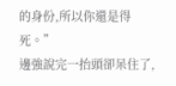的身份,所以你還是得死。”
邊強說完一抬頭卻呆住了,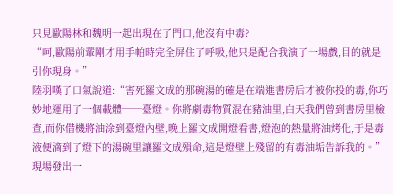只見歐陽林和魏明一起出現在了門口,他沒有中毒?
“呵,歐陽前輩剛才用手帕時完全屏住了呼吸,他只是配合我演了一場戲,目的就是引你現身。”
陸羽嘆了口氣說道:“害死羅文成的那碗湯的確是在端進書房后才被你投的毒,你巧妙地運用了一個載體──臺燈。你將劇毒物質混在豬油里,白天我們曾到書房里檢查,而你借機將油涂到臺燈內壁,晚上羅文成開燈看書,燈泡的熱量將油烤化,于是毒液便滴到了燈下的湯碗里讓羅文成殞命,這是燈壁上殘留的有毒油垢告訴我的。”
現場發出一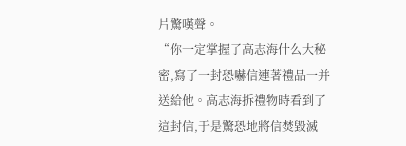片驚嘆聲。
“你一定掌握了高志海什么大秘密,寫了一封恐嚇信連著禮品一并送給他。高志海拆禮物時看到了這封信,于是驚恐地將信焚毀滅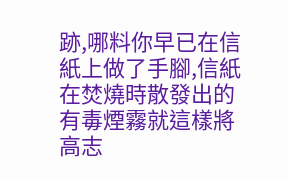跡,哪料你早已在信紙上做了手腳,信紙在焚燒時散發出的有毒煙霧就這樣將高志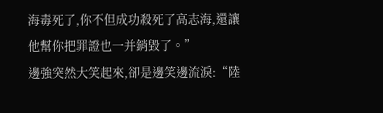海毒死了,你不但成功殺死了高志海,還讓他幫你把罪證也一并銷毀了。”
邊強突然大笑起來,卻是邊笑邊流淚:“陸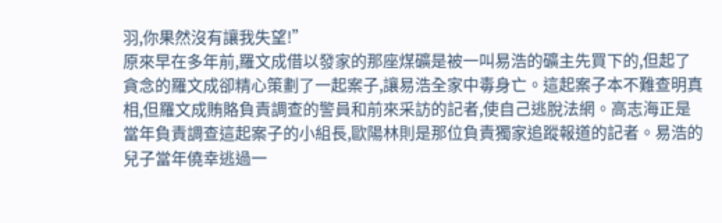羽,你果然沒有讓我失望!”
原來早在多年前,羅文成借以發家的那座煤礦是被一叫易浩的礦主先買下的,但起了貪念的羅文成卻精心策劃了一起案子,讓易浩全家中毒身亡。這起案子本不難查明真相,但羅文成賄賂負責調查的警員和前來采訪的記者,使自己逃脫法網。高志海正是當年負責調查這起案子的小組長,歐陽林則是那位負責獨家追蹤報道的記者。易浩的兒子當年僥幸逃過一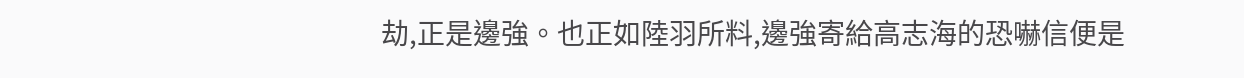劫,正是邊強。也正如陸羽所料,邊強寄給高志海的恐嚇信便是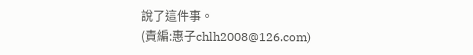說了這件事。
(責編:惠子chlh2008@126.com)